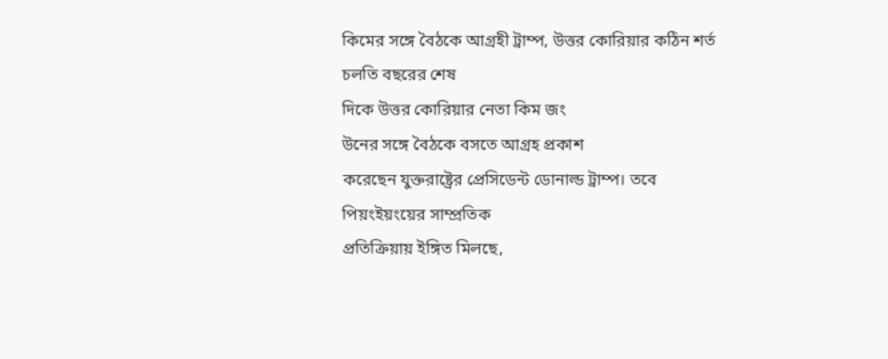কিমের সঙ্গে বৈঠকে আগ্রহী ট্রাম্প, উত্তর কোরিয়ার কঠিন শর্ত
চলতি বছরের শেষ
দিকে উত্তর কোরিয়ার নেতা কিম জং
উনের সঙ্গে বৈঠকে বসতে আগ্রহ প্রকাশ
করেছেন যুক্তরাষ্ট্রের প্রেসিডেন্ট ডোনাল্ড ট্রাম্প। তবে পিয়ংইয়ংয়ের সাম্প্রতিক
প্রতিক্রিয়ায় ইঙ্গিত মিলছে,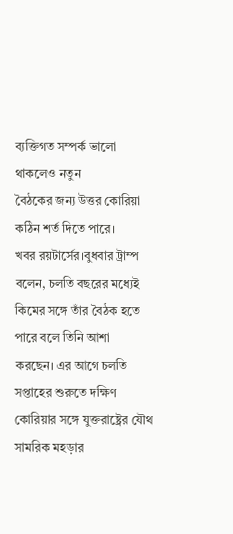ব্যক্তিগত সম্পর্ক ভালো থাকলেও নতুন
বৈঠকের জন্য উত্তর কোরিয়া
কঠিন শর্ত দিতে পারে।
খবর রয়টার্সের।বুধবার ট্রাম্প বলেন, চলতি বছরের মধ্যেই
কিমের সঙ্গে তাঁর বৈঠক হতে
পারে বলে তিনি আশা
করছেন। এর আগে চলতি
সপ্তাহের শুরুতে দক্ষিণ কোরিয়ার সঙ্গে যুক্তরাষ্ট্রের যৌথ সামরিক মহড়ার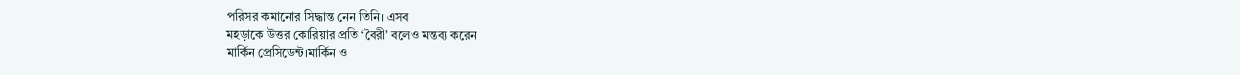পরিসর কমানোর সিদ্ধান্ত নেন তিনি। এসব
মহড়াকে উত্তর কোরিয়ার প্রতি ‘বৈরী’ বলেও মন্তব্য করেন
মার্কিন প্রেসিডেন্ট।মার্কিন ও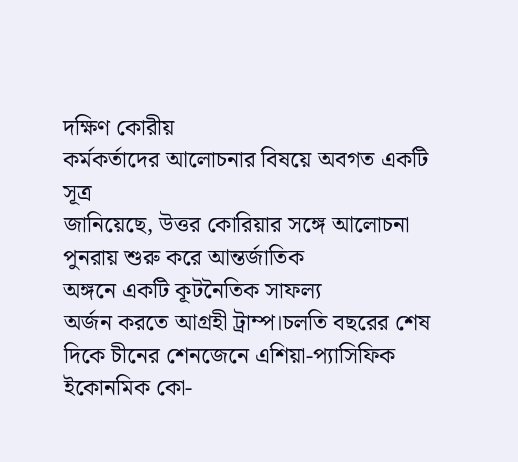দক্ষিণ কোরীয়
কর্মকর্তাদের আলোচনার বিষয়ে অবগত একটি সূত্র
জানিয়েছে, উত্তর কোরিয়ার সঙ্গে আলোচনা পুনরায় শুরু করে আন্তর্জাতিক
অঙ্গনে একটি কূটনৈতিক সাফল্য
অর্জন করতে আগ্রহী ট্রাম্প।চলতি বছরের শেষ
দিকে চীনের শেনজেনে এশিয়া-প্যাসিফিক ইকোনমিক কো-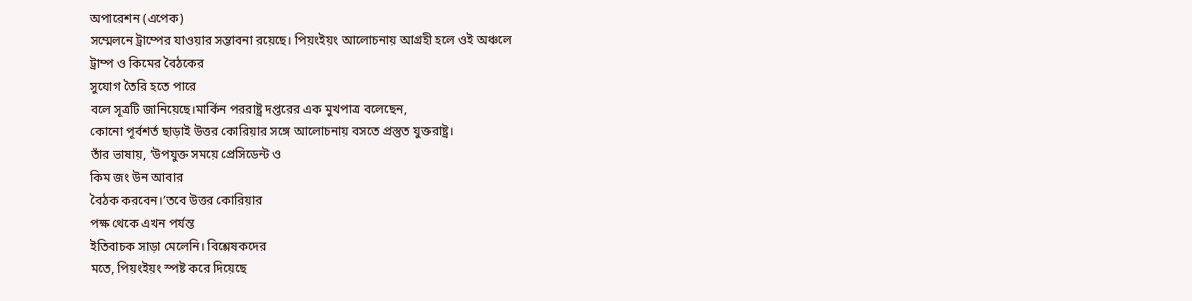অপারেশন (এপেক)
সম্মেলনে ট্রাম্পের যাওয়ার সম্ভাবনা রয়েছে। পিয়ংইয়ং আলোচনায় আগ্রহী হলে ওই অঞ্চলে
ট্রাম্প ও কিমের বৈঠকের
সুযোগ তৈরি হতে পারে
বলে সূত্রটি জানিয়েছে।মার্কিন পররাষ্ট্র দপ্তরের এক মুখপাত্র বলেছেন,
কোনো পূর্বশর্ত ছাড়াই উত্তর কোরিয়ার সঙ্গে আলোচনায় বসতে প্রস্তুত যুক্তরাষ্ট্র।
তাঁর ভাষায়, ‘উপযুক্ত সময়ে প্রেসিডেন্ট ও
কিম জং উন আবার
বৈঠক করবেন।’তবে উত্তর কোরিয়ার
পক্ষ থেকে এখন পর্যন্ত
ইতিবাচক সাড়া মেলেনি। বিশ্লেষকদের
মতে, পিয়ংইয়ং স্পষ্ট করে দিয়েছে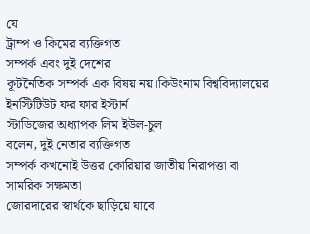যে
ট্রাম্প ও কিমের ব্যক্তিগত
সম্পর্ক এবং দুই দেশের
কূটনৈতিক সম্পর্ক এক বিষয় নয়।কিউংনাম বিশ্ববিদ্যালয়ের ইনস্টিটিউট ফর ফার ইস্টার্ন
স্টাডিজের অধ্যাপক লিম ইউল-চুল
বলেন, দুই নেতার ব্যক্তিগত
সম্পর্ক কখনোই উত্তর কোরিয়ার জাতীয় নিরাপত্তা বা সামরিক সক্ষমতা
জোরদারের স্বার্থকে ছাড়িয়ে যাবে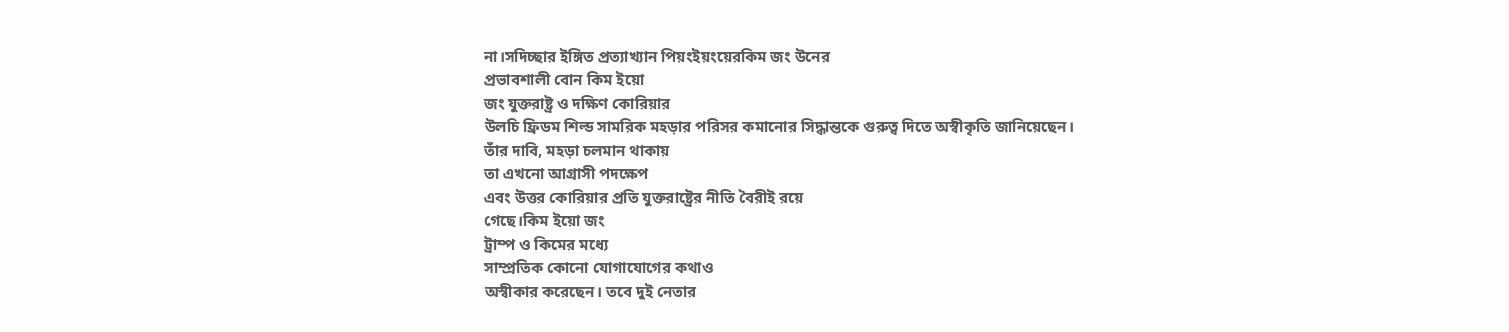না।সদিচ্ছার ইঙ্গিত প্রত্যাখ্যান পিয়ংইয়ংয়েরকিম জং উনের
প্রভাবশালী বোন কিম ইয়ো
জং যুক্তরাষ্ট্র ও দক্ষিণ কোরিয়ার
উলচি ফ্রিডম শিল্ড সামরিক মহড়ার পরিসর কমানোর সিদ্ধান্তকে গুরুত্ব দিতে অস্বীকৃতি জানিয়েছেন।
তাঁর দাবি, মহড়া চলমান থাকায়
তা এখনো আগ্রাসী পদক্ষেপ
এবং উত্তর কোরিয়ার প্রতি যুক্তরাষ্ট্রের নীতি বৈরীই রয়ে
গেছে।কিম ইয়ো জং
ট্রাম্প ও কিমের মধ্যে
সাম্প্রতিক কোনো যোগাযোগের কথাও
অস্বীকার করেছেন। তবে দুই নেতার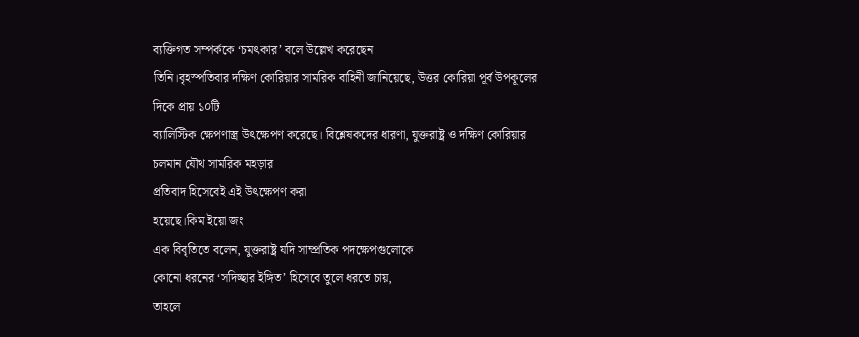ব্যক্তিগত সম্পর্ককে ‘চমৎকার’ বলে উল্লেখ করেছেন
তিনি।বৃহস্পতিবার দক্ষিণ কোরিয়ার সামরিক বাহিনী জানিয়েছে, উত্তর কোরিয়া পূর্ব উপকূলের দিকে প্রায় ১০টি
ব্যালিস্টিক ক্ষেপণাস্ত্র উৎক্ষেপণ করেছে। বিশ্লেষকদের ধারণা, যুক্তরাষ্ট্র ও দক্ষিণ কোরিয়ার
চলমান যৌথ সামরিক মহড়ার
প্রতিবাদ হিসেবেই এই উৎক্ষেপণ করা
হয়েছে।কিম ইয়ো জং
এক বিবৃতিতে বলেন, যুক্তরাষ্ট্র যদি সাম্প্রতিক পদক্ষেপগুলোকে
কোনো ধরনের ‘সদিচ্ছার ইঙ্গিত’ হিসেবে তুলে ধরতে চায়,
তাহলে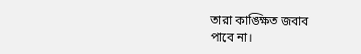তারা কাঙ্ক্ষিত জবাব
পাবে না।